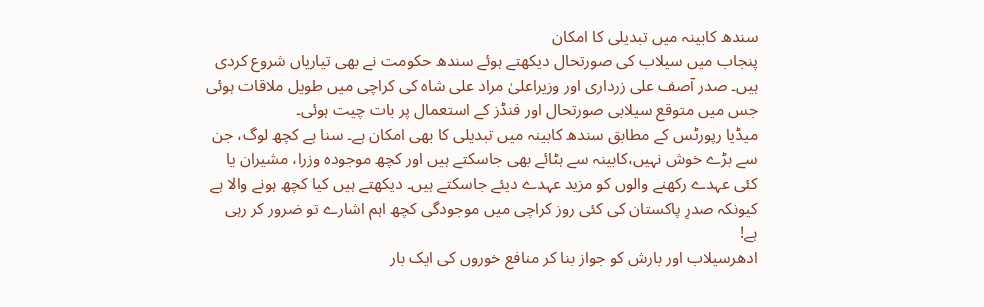سندھ کابینہ میں تبدیلی کا امکان
پنجاب میں سیلاب کی صورتحال دیکھتے ہوئے سندھ حکومت نے بھی تیاریاں شروع کردی ہیں۔ صدر آصف علی زرداری اور وزیراعلیٰ مراد علی شاہ کی کراچی میں طویل ملاقات ہوئی جس میں متوقع سیلابی صورتحال اور فنڈز کے استعمال پر بات چیت ہوئی۔
میڈیا رپورٹس کے مطابق سندھ کابینہ میں تبدیلی کا بھی امکان ہے۔ سنا ہے کچھ لوگ، جن سے بڑے خوش نہیں،کابینہ سے ہٹائے بھی جاسکتے ہیں اور کچھ موجودہ وزرا، مشیران یا کئی عہدے رکھنے والوں کو مزید عہدے دیئے جاسکتے ہیں۔ دیکھتے ہیں کیا کچھ ہونے والا ہے کیونکہ صدرِ پاکستان کی کئی روز کراچی میں موجودگی کچھ اہم اشارے تو ضرور کر رہی ہے!
ادھرسیلاب اور بارش کو جواز بنا کر منافع خوروں کی ایک بار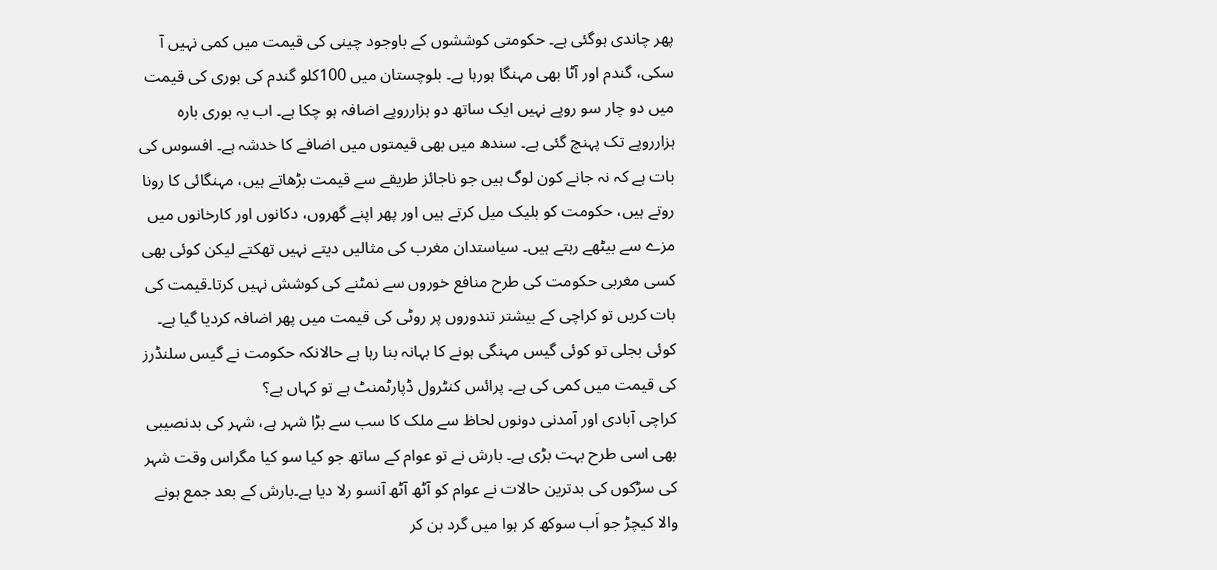پھر چاندی ہوگئی ہے۔ حکومتی کوششوں کے باوجود چینی کی قیمت میں کمی نہیں آ سکی، گندم اور آٹا بھی مہنگا ہورہا ہے۔ بلوچستان میں 100کلو گندم کی بوری کی قیمت میں دو چار سو روپے نہیں ایک ساتھ دو ہزارروپے اضافہ ہو چکا ہے۔ اب یہ بوری بارہ ہزارروپے تک پہنچ گئی ہے۔ سندھ میں بھی قیمتوں میں اضافے کا خدشہ ہے۔ افسوس کی بات ہے کہ نہ جانے کون لوگ ہیں جو ناجائز طریقے سے قیمت بڑھاتے ہیں، مہنگائی کا رونا روتے ہیں، حکومت کو بلیک میل کرتے ہیں اور پھر اپنے گھروں، دکانوں اور کارخانوں میں مزے سے بیٹھے رہتے ہیں۔ سیاستدان مغرب کی مثالیں دیتے نہیں تھکتے لیکن کوئی بھی کسی مغربی حکومت کی طرح منافع خوروں سے نمٹنے کی کوشش نہیں کرتا۔قیمت کی بات کریں تو کراچی کے بیشتر تندوروں پر روٹی کی قیمت میں پھر اضافہ کردیا گیا ہے۔ کوئی بجلی تو کوئی گیس مہنگی ہونے کا بہانہ بنا رہا ہے حالانکہ حکومت نے گیس سلنڈرز کی قیمت میں کمی کی ہے۔ پرائس کنٹرول ڈپارٹمنٹ ہے تو کہاں ہے؟
کراچی آبادی اور آمدنی دونوں لحاظ سے ملک کا سب سے بڑا شہر ہے، شہر کی بدنصیبی بھی اسی طرح بہت بڑی ہے۔ بارش نے تو عوام کے ساتھ جو کیا سو کیا مگراس وقت شہر کی سڑکوں کی بدترین حالات نے عوام کو آٹھ آٹھ آنسو رلا دیا ہے۔بارش کے بعد جمع ہونے والا کیچڑ جو اَب سوکھ کر ہوا میں گرد بن کر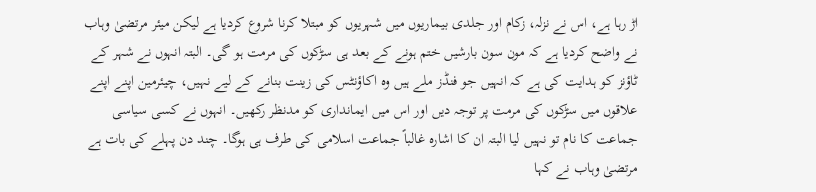اڑ رہا ہے، اس نے نزلہ، زکام اور جلدی بیماریوں میں شہریوں کو مبتلا کرنا شروع کردیا ہے لیکن میئر مرتضیٰ وہاب نے واضح کردیا ہے کہ مون سون بارشیں ختم ہونے کے بعد ہی سڑکوں کی مرمت ہو گی۔ البتہ انہوں نے شہر کے ٹاؤنز کو ہدایت کی ہے کہ انہیں جو فنڈز ملے ہیں وہ اکاؤنٹس کی زینت بنانے کے لیے نہیں، چیئرمین اپنے اپنے علاقوں میں سڑکوں کی مرمت پر توجہ دیں اور اس میں ایمانداری کو مدنظر رکھیں۔ انہوں نے کسی سیاسی جماعت کا نام تو نہیں لیا البتہ ان کا اشارہ غالباً جماعت اسلامی کی طرف ہی ہوگا۔ چند دن پہلے کی بات ہے مرتضیٰ وہاب نے کہا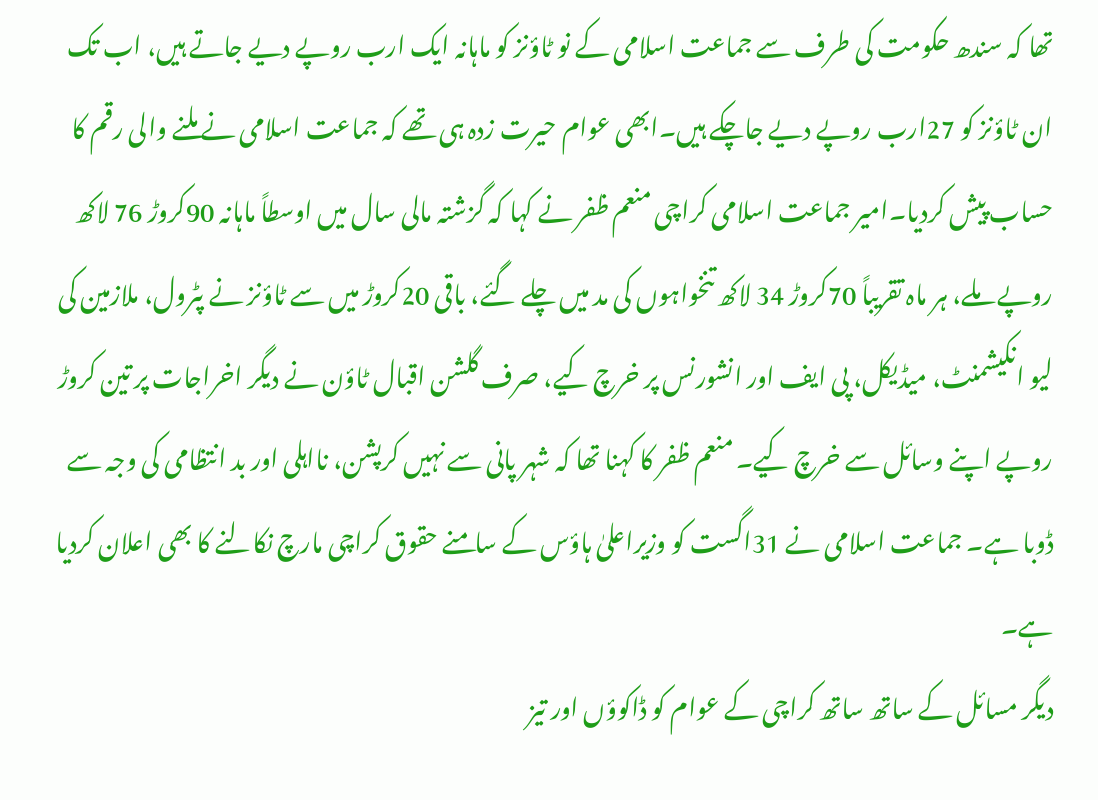تھا کہ سندھ حکومت کی طرف سے جماعت اسلامی کے نو ٹاؤنز کو ماہانہ ایک ارب روپے دیے جاتے ہیں، اب تک ان ٹاؤنز کو 27ارب روپے دیے جاچکے ہیں۔ابھی عوام حیرت زدہ ہی تھے کہ جماعت اسلامی نے ملنے والی رقم کا حساب پیش کردیا۔امیر جماعت اسلامی کراچی منعم ظفر نے کہا کہ گزشتہ مالی سال میں اوسطاً ماہانہ 90کروڑ 76 لاکھ روپے ملے، ہر ماہ تقریباً 70کروڑ 34 لاکھ تنخواہوں کی مد میں چلے گئے، باقی 20کروڑ میں سے ٹاؤنز نے پٹرول، ملازمین کی لیو انکیشمنٹ، میڈیکل، پی ایف اور انشورنس پر خرچ کیے، صرف گلشن اقبال ٹاؤن نے دیگر اخراجات پر تین کروڑ روپے اپنے وسائل سے خرچ کیے۔ منعم ظفر کا کہنا تھا کہ شہر پانی سے نہیں کرپشن، نااہلی اور بد انتظامی کی وجہ سے ڈوبا ہے۔ جماعت اسلامی نے 31اگست کو وزیراعلیٰ ہاؤس کے سامنے حقوق کراچی مارچ نکالنے کا بھی اعلان کردیا ہے۔
دیگر مسائل کے ساتھ ساتھ کراچی کے عوام کو ڈاکوؤں اور تیز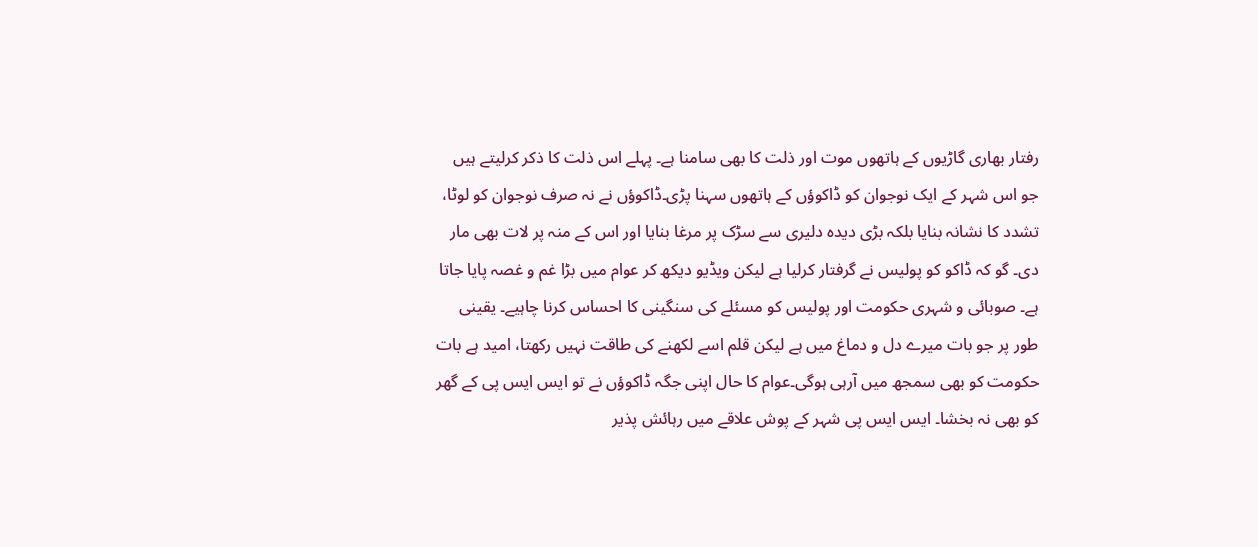رفتار بھاری گاڑیوں کے ہاتھوں موت اور ذلت کا بھی سامنا ہے۔ پہلے اس ذلت کا ذکر کرلیتے ہیں جو اس شہر کے ایک نوجوان کو ڈاکوؤں کے ہاتھوں سہنا پڑی۔ڈاکوؤں نے نہ صرف نوجوان کو لوٹا، تشدد کا نشانہ بنایا بلکہ بڑی دیدہ دلیری سے سڑک پر مرغا بنایا اور اس کے منہ پر لات بھی مار دی۔ گو کہ ڈاکو کو پولیس نے گرفتار کرلیا ہے لیکن ویڈیو دیکھ کر عوام میں بڑا غم و غصہ پایا جاتا ہے۔ صوبائی و شہری حکومت اور پولیس کو مسئلے کی سنگینی کا احساس کرنا چاہیے۔ یقینی طور پر جو بات میرے دل و دماغ میں ہے لیکن قلم اسے لکھنے کی طاقت نہیں رکھتا، امید ہے بات حکومت کو بھی سمجھ میں آرہی ہوگی۔عوام کا حال اپنی جگہ ڈاکوؤں نے تو ایس ایس پی کے گھر کو بھی نہ بخشا۔ ایس ایس پی شہر کے پوش علاقے میں رہائش پذیر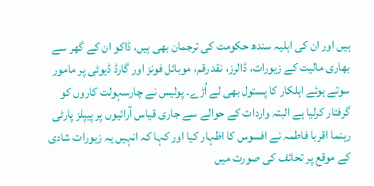ہیں اور ان کی اہلیہ سندھ حکومت کی ترجمان بھی ہیں، ڈاکو ان کے گھر سے بھاری مالیت کے زیورات، ڈالرز، نقد رقم، موبائل فونز اور گارڈ ڈیوٹی پر مامور سوتے ہوئے اہلکار کا پستول بھی لے اُڑے۔ پولیس نے چارسہولت کاروں کو گرفتار کرلیا ہے البتہ واردات کے حوالے سے جاری قیاس آرائیوں پر پیپلز پارٹی رہنما اقربا فاطمہ نے افسوس کا اظہار کیا اور کہا کہ انہیں یہ زیورات شادی کے موقع پر تحائف کی صورت میں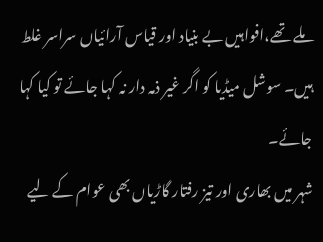ملے تھے،افواہیں بے بنیاد اور قیاس آرائیاں سراسر غلط ہیں۔ سوشل میڈیا کو اگر غیر ذمہ دار نہ کہا جائے تو کیا کہا جائے۔
شہر میں بھاری اور تیز رفتار گاڑیاں بھی عوام کے لیے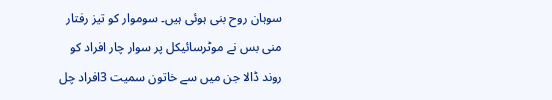سوہان روح بنی ہوئی ہیں۔ سوموار کو تیز رفتار منی بس نے موٹرسائیکل پر سوار چار افراد کو روند ڈالا جن میں سے خاتون سمیت 3افراد چل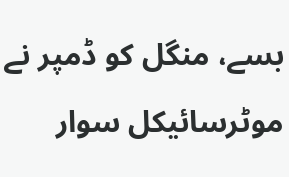بسے، منگل کو ڈمپر نے موٹرسائیکل سوار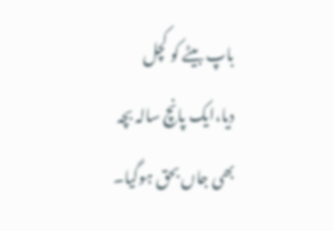باپ بیٹے کو کچل دیا،ایک پانچ سالہ بچہ بھی جاں بحق ہوگیا۔